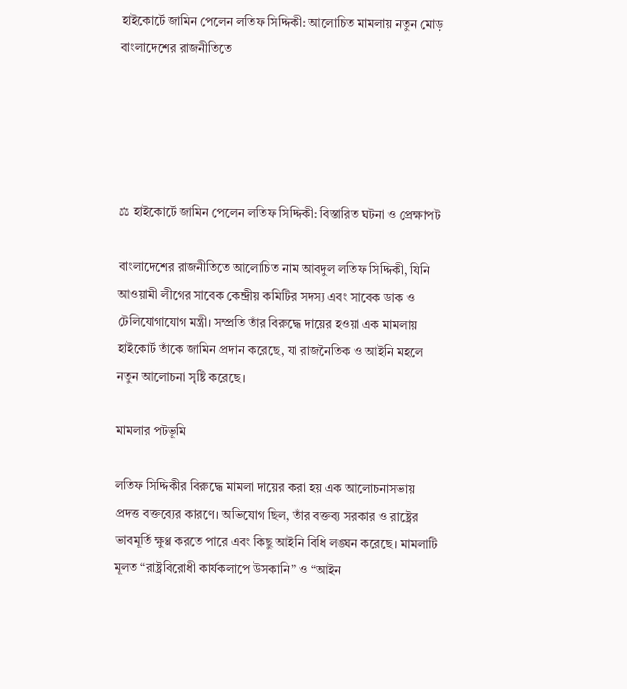হাইকোর্টে জামিন পেলেন লতিফ সিদ্দিকী: আলোচিত মামলায় নতুন মোড় বাংলাদেশের রাজনীতিতে





⚖ হাইকোর্টে জামিন পেলেন লতিফ সিদ্দিকী: বিস্তারিত ঘটনা ও প্রেক্ষাপট

বাংলাদেশের রাজনীতিতে আলোচিত নাম আবদুল লতিফ সিদ্দিকী, যিনি আওয়ামী লীগের সাবেক কেন্দ্রীয় কমিটির সদস্য এবং সাবেক ডাক ও টেলিযোগাযোগ মন্ত্রী। সম্প্রতি তাঁর বিরুদ্ধে দায়ের হওয়া এক মামলায় হাইকোর্ট তাঁকে জামিন প্রদান করেছে, যা রাজনৈতিক ও আইনি মহলে নতুন আলোচনা সৃষ্টি করেছে।

মামলার পটভূমি

লতিফ সিদ্দিকীর বিরুদ্ধে মামলা দায়ের করা হয় এক আলোচনাসভায় প্রদত্ত বক্তব্যের কারণে। অভিযোগ ছিল, তাঁর বক্তব্য সরকার ও রাষ্ট্রের ভাবমূর্তি ক্ষুণ্ণ করতে পারে এবং কিছু আইনি বিধি লঙ্ঘন করেছে। মামলাটি মূলত “রাষ্ট্রবিরোধী কার্যকলাপে উসকানি” ও “আইন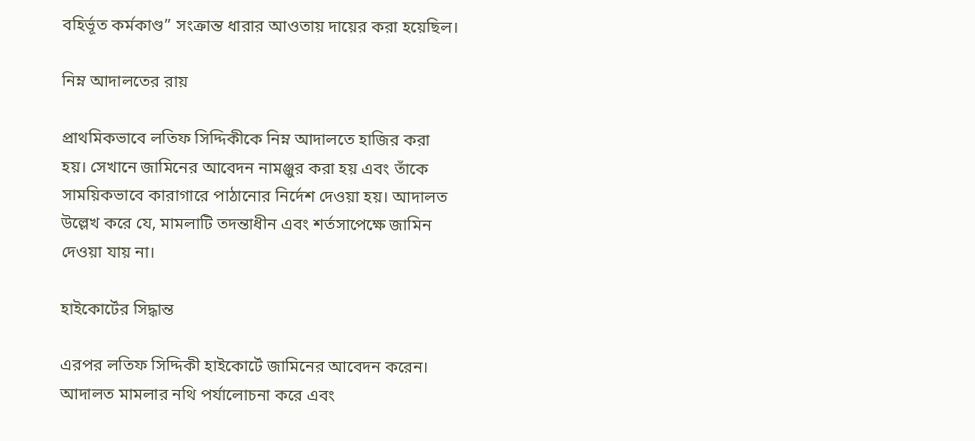বহির্ভূত কর্মকাণ্ড” সংক্রান্ত ধারার আওতায় দায়ের করা হয়েছিল।

নিম্ন আদালতের রায়

প্রাথমিকভাবে লতিফ সিদ্দিকীকে নিম্ন আদালতে হাজির করা হয়। সেখানে জামিনের আবেদন নামঞ্জুর করা হয় এবং তাঁকে সাময়িকভাবে কারাগারে পাঠানোর নির্দেশ দেওয়া হয়। আদালত উল্লেখ করে যে, মামলাটি তদন্তাধীন এবং শর্তসাপেক্ষে জামিন দেওয়া যায় না।

হাইকোর্টের সিদ্ধান্ত

এরপর লতিফ সিদ্দিকী হাইকোর্টে জামিনের আবেদন করেন। আদালত মামলার নথি পর্যালোচনা করে এবং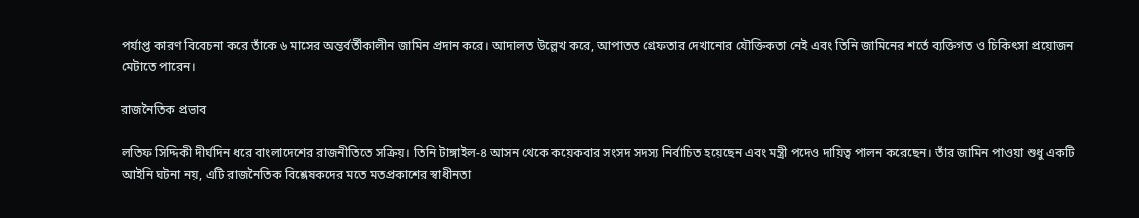পর্যাপ্ত কারণ বিবেচনা করে তাঁকে ৬ মাসের অন্তর্বর্তীকালীন জামিন প্রদান করে। আদালত উল্লেখ করে, আপাতত গ্রেফতার দেখানোর যৌক্তিকতা নেই এবং তিনি জামিনের শর্তে ব্যক্তিগত ও চিকিৎসা প্রয়োজন মেটাতে পারেন।

রাজনৈতিক প্রভাব

লতিফ সিদ্দিকী দীর্ঘদিন ধরে বাংলাদেশের রাজনীতিতে সক্রিয়। তিনি টাঙ্গাইল-৪ আসন থেকে কয়েকবার সংসদ সদস্য নির্বাচিত হয়েছেন এবং মন্ত্রী পদেও দায়িত্ব পালন করেছেন। তাঁর জামিন পাওয়া শুধু একটি আইনি ঘটনা নয়, এটি রাজনৈতিক বিশ্লেষকদের মতে মতপ্রকাশের স্বাধীনতা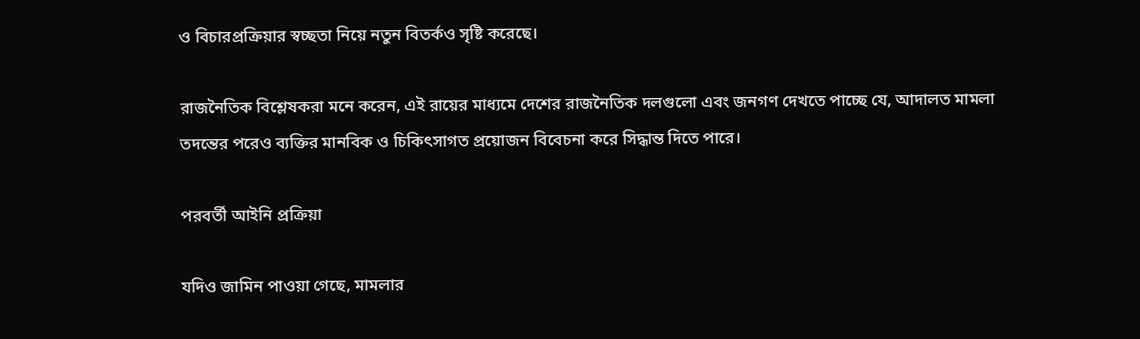ও বিচারপ্রক্রিয়ার স্বচ্ছতা নিয়ে নতুন বিতর্কও সৃষ্টি করেছে।

রাজনৈতিক বিশ্লেষকরা মনে করেন, এই রায়ের মাধ্যমে দেশের রাজনৈতিক দলগুলো এবং জনগণ দেখতে পাচ্ছে যে, আদালত মামলা তদন্তের পরেও ব্যক্তির মানবিক ও চিকিৎসাগত প্রয়োজন বিবেচনা করে সিদ্ধান্ত দিতে পারে।

পরবর্তী আইনি প্রক্রিয়া

যদিও জামিন পাওয়া গেছে, মামলার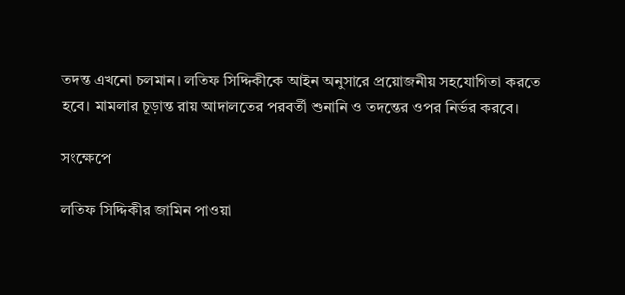তদন্ত এখনো চলমান। লতিফ সিদ্দিকীকে আইন অনুসারে প্রয়োজনীয় সহযোগিতা করতে হবে। মামলার চূড়ান্ত রায় আদালতের পরবর্তী শুনানি ও তদন্তের ওপর নির্ভর করবে।

সংক্ষেপে

লতিফ সিদ্দিকীর জামিন পাওয়া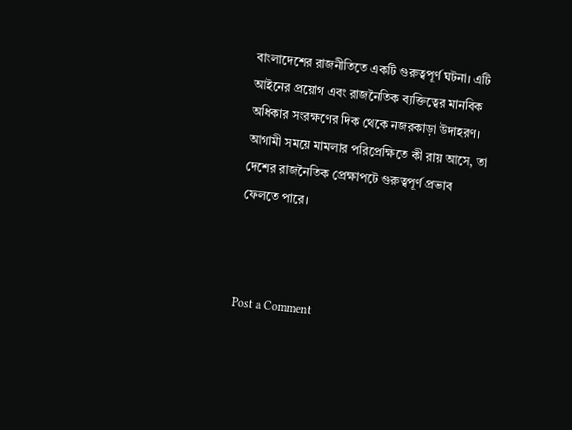বাংলাদেশের রাজনীতিতে একটি গুরুত্বপূর্ণ ঘটনা। এটি আইনের প্রয়োগ এবং রাজনৈতিক ব্যক্তিত্বের মানবিক অধিকার সংরক্ষণের দিক থেকে নজরকাড়া উদাহরণ। আগামী সময়ে মামলার পরিপ্রেক্ষিতে কী রায় আসে, তা দেশের রাজনৈতিক প্রেক্ষাপটে গুরুত্বপূর্ণ প্রভাব ফেলতে পারে।



Post a Comment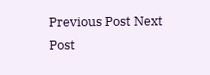Previous Post Next Post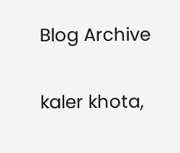Blog Archive

kaler khota,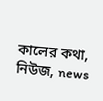কালের কথা, নিউজ, news